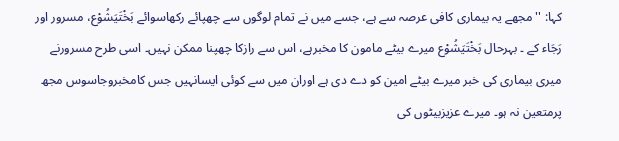کہا: ''مجھے یہ بیماری کافی عرصہ سے ہے، جسے میں نے تمام لوگوں سے چھپائے رکھاسوائے بَخْتَیَشُوْع، مسرور اور رَجَاء کے ۔ بہرحال بَخْتَیَشُوْع میرے بیٹے مامون کا مخبرہے، اس سے رازکا چھپنا ممکن نہیں۔ اسی طرح مسرورنے میری بیماری کی خبر میرے بیٹے امین کو دے دی ہے اوران میں سے کوئی ایسانہیں جس کامخبروجاسوس مجھ پرمتعین نہ ہو۔ میرے عزیزبیٹوں کی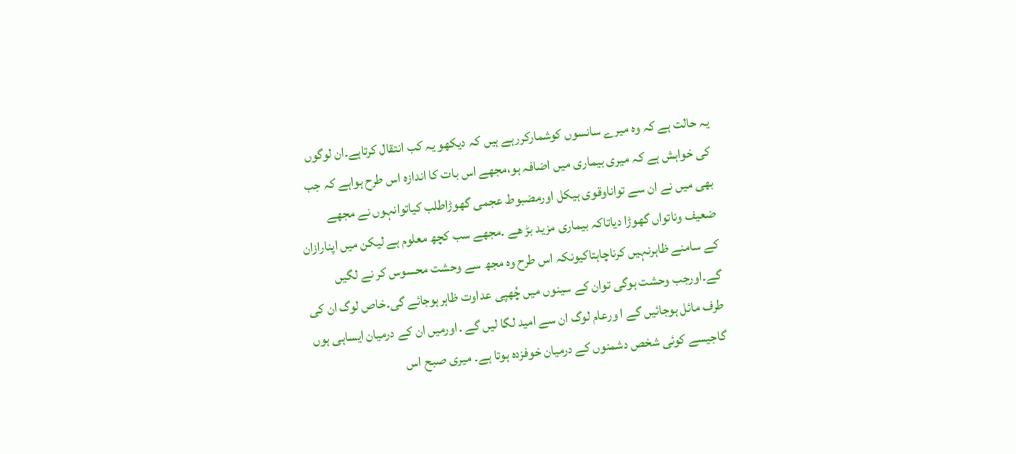یہ حالت ہے کہ وہ میرے سانسوں کوشمارکررہے ہیں کہ دیکھو یہ کب انتقال کرتاہے۔ان لوگوں کی خواہش ہے کہ میری بیماری میں اضافہ ہو،مجھے اس بات کا اندازہ اس طرح ہواہے کہ جب بھی میں نے ان سے تواناوقوی ہیکل اورمضبوط عجمی گھوڑاطلب کیاتوانہوں نے مجھے ضعیف وناتواں گھوڑا دیاتاکہ بیماری مزید بڑ ھے ۔مجھے سب کچھ معلوم ہے لیکن میں اپنارازان کے سامنے ظاہرنہیں کرناچاہتاکیونکہ اس طرح وہ مجھ سے وحشت محسوس کر نے لگیں گے۔اورجب وحشت ہوگی توان کے سینوں میں چُھپی عداوت ظاہرہوجائے گی۔خاص لوگ ان کی طرف مائل ہوجائیں گے ا ورعام لوگ ان سے امید لگا لیں گے ۔اورمیں ان کے درمیان ایساہی ہوں گاجیسے کوئی شخص دشمنوں کے درمیان خوفزدہ ہوتا ہے۔ میری صبح اس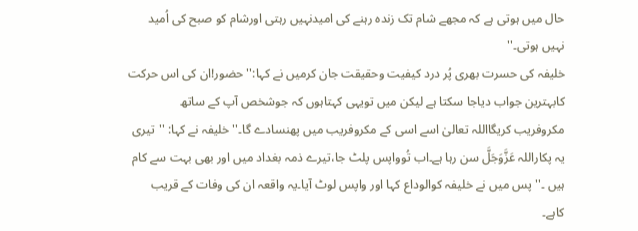حال میں ہوتی ہے کہ مجھے شام تک زندہ رہنے کی امیدنہیں رہتی اورشام کو صبح کی اُمید نہیں ہوتی۔''
خلیفہ کی حسرت بھری پُر درد کیفیت وحقیقت جان کرمیں نے کہا:''حضور!ان کی اس حرکت کابہترین جواب دیاجا سکتا ہے لیکن میں تویہی کہتاہوں کہ جوشخص آپ کے ساتھ مکروفریب کریگااللہ تعالیٰ اسے اسی کے مکروفریب میں پھنسادے گا۔'' خلیفہ نے کہا: ''تیری یہ پکاراللہ عَزَّوَجَلَّ سن رہا ہے۔اب تُوواپس پلٹ جا،تیرے ذمہ بغداد میں اور بھی بہت سے کام ہیں ۔'' پس میں نے خلیفہ کوالوداع کہا اور واپس لوٹ آیا۔یہ واقعہ ان کی وفات کے قریب کاہے۔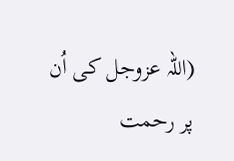(اللہ عزوجل کی اُن پر رحمت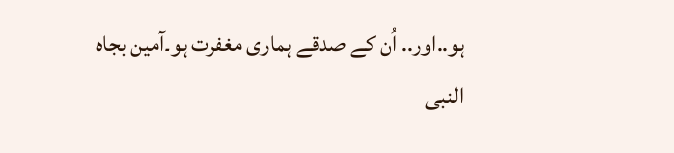ہو..اور.. اُن کے صدقے ہماری مغفرت ہو۔آمین بجاہ النبی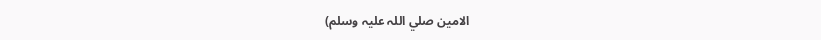الامین صلي اللہ عليہ وسلم)